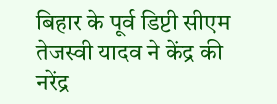बिहार के पूर्व डिप्टी सीएम तेजस्वी यादव ने केंद्र की नरेंद्र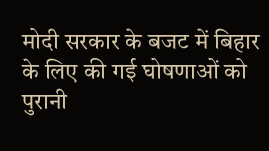मोदी सरकार के बजट में बिहार के लिए की गई घोषणाओं को पुरानी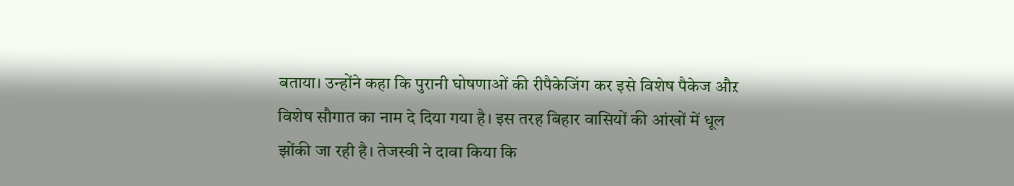बताया। उन्होंने कहा कि पुरानी घोषणाओं की रीपैकेजिंग कर इसे विशेष पैकेज औऱ विशेष सौगात का नाम दे दिया गया है। इस तरह बिहार वासियों की आंखों में धूल झोंकी जा रही है। तेजस्वी ने दावा किया कि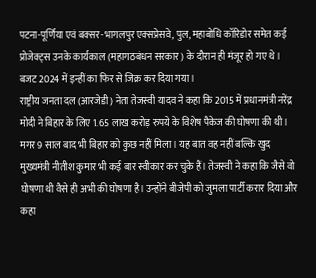पटना-पूर्णिया एवं बक्सर-भागलपुर एक्सप्रेसवे, पुल, महाबोधि कॉरिडोर समेत कई प्रोजेक्ट्स उनके कार्यकाल (महागठबंधन सरकार) के दौरान ही मंजूर हो गए थे। बजट 2024 में इन्हीं का फिर से जिक्र कर दिया गया।
राष्ट्रीय जनता दल (आरजेडी) नेता तेजस्वी यादव ने कहा कि 2015 में प्रधानमंत्री नरेंद्र मोदी ने बिहार के लिए 1.65 लाख करोड़ रुपये के विशेष पैकेज की घोषणा की थी। मगर 9 साल बाद भी बिहार को कुछ नहीं मिला। यह बात वह नहीं बल्कि खुद मुख्यमंत्री नीतीश कुमार भी कई बार स्वीकार कर चुके हैं। तेजस्वी ने कहा कि जैसे वो घोषणा थी वैसे ही अभी की घोषणा है। उन्होंने बीजेपी को जुमला पार्टी करार दिया और कहा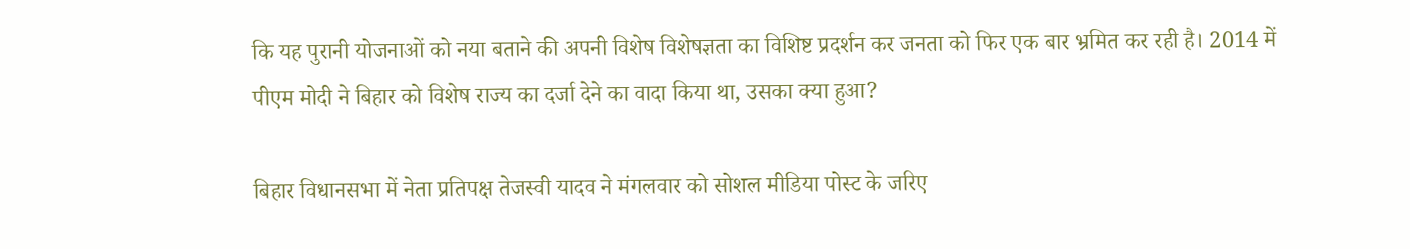कि यह पुरानी योजनाओं को नया बताने की अपनी विशेष विशेषज्ञता का विशिष्ट प्रदर्शन कर जनता को फिर एक बार भ्रमित कर रही है। 2014 में पीएम मोदी ने बिहार को विशेष राज्य का दर्जा देने का वादा किया था, उसका क्या हुआ?

बिहार विधानसभा में नेता प्रतिपक्ष तेजस्वी यादव ने मंगलवार को सोशल मीडिया पोस्ट के जरिए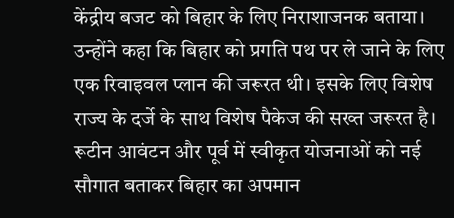केंद्रीय बजट को बिहार के लिए निराशाजनक बताया। उन्होंने कहा कि बिहार को प्रगति पथ पर ले जाने के लिए एक रिवाइवल प्लान की जरूरत थी। इसके लिए विशेष राज्य के दर्जे के साथ विशेष पैकेज की सख्त जरूरत है। रूटीन आवंटन और पूर्व में स्वीकृत योजनाओं को नई सौगात बताकर बिहार का अपमान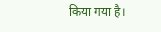किया गया है।